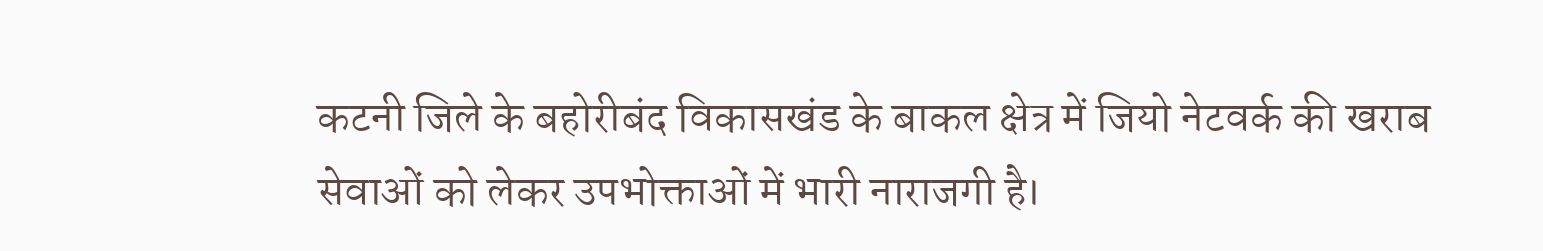कटनी जिले के बहोरीबंद विकासखंड के बाकल क्षेत्र में जियो नेटवर्क की खराब सेवाओं को लेकर उपभोक्ताओं में भारी नाराजगी है।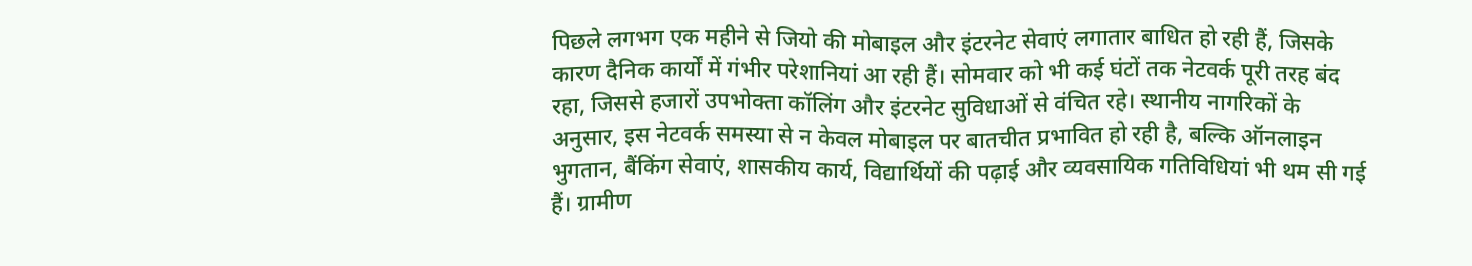पिछले लगभग एक महीने से जियो की मोबाइल और इंटरनेट सेवाएं लगातार बाधित हो रही हैं, जिसके कारण दैनिक कार्यों में गंभीर परेशानियां आ रही हैं। सोमवार को भी कई घंटों तक नेटवर्क पूरी तरह बंद रहा, जिससे हजारों उपभोक्ता कॉलिंग और इंटरनेट सुविधाओं से वंचित रहे। स्थानीय नागरिकों के अनुसार, इस नेटवर्क समस्या से न केवल मोबाइल पर बातचीत प्रभावित हो रही है, बल्कि ऑनलाइन भुगतान, बैंकिंग सेवाएं, शासकीय कार्य, विद्यार्थियों की पढ़ाई और व्यवसायिक गतिविधियां भी थम सी गई हैं। ग्रामीण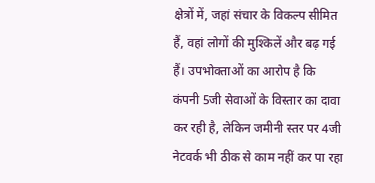क्षेत्रों में, जहां संचार के विकल्प सीमित हैं, वहां लोगों की मुश्किलें और बढ़ गई हैं। उपभोक्ताओं का आरोप है कि कंपनी 5जी सेवाओं के विस्तार का दावा कर रही है, लेकिन जमीनी स्तर पर 4जी नेटवर्क भी ठीक से काम नहीं कर पा रहा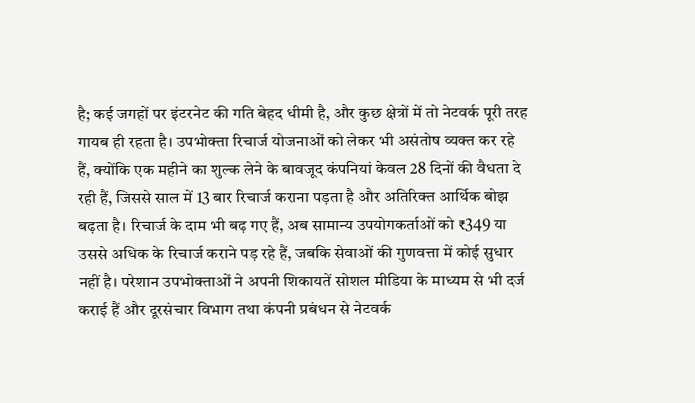है; कई जगहों पर इंटरनेट की गति बेहद धीमी है, और कुछ क्षेत्रों में तो नेटवर्क पूरी तरह गायब ही रहता है। उपभोक्ता रिचार्ज योजनाओं को लेकर भी असंतोष व्यक्त कर रहे हैं, क्योंकि एक महीने का शुल्क लेने के बावजूद कंपनियां केवल 28 दिनों की वैधता दे रही हैं, जिससे साल में 13 बार रिचार्ज कराना पड़ता है और अतिरिक्त आर्थिक बोझ बढ़ता है। रिचार्ज के दाम भी बढ़ गए हैं, अब सामान्य उपयोगकर्ताओं को ₹349 या उससे अधिक के रिचार्ज कराने पड़ रहे हैं, जबकि सेवाओं की गुणवत्ता में कोई सुधार नहीं है। परेशान उपभोक्ताओं ने अपनी शिकायतें सोशल मीडिया के माध्यम से भी दर्ज कराई हैं और दूरसंचार विभाग तथा कंपनी प्रबंधन से नेटवर्क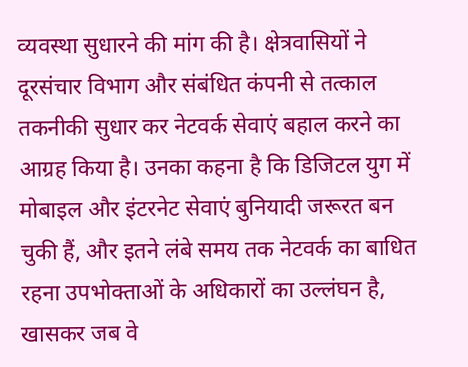व्यवस्था सुधारने की मांग की है। क्षेत्रवासियों ने दूरसंचार विभाग और संबंधित कंपनी से तत्काल तकनीकी सुधार कर नेटवर्क सेवाएं बहाल करने का आग्रह किया है। उनका कहना है कि डिजिटल युग में मोबाइल और इंटरनेट सेवाएं बुनियादी जरूरत बन चुकी हैं, और इतने लंबे समय तक नेटवर्क का बाधित रहना उपभोक्ताओं के अधिकारों का उल्लंघन है, खासकर जब वे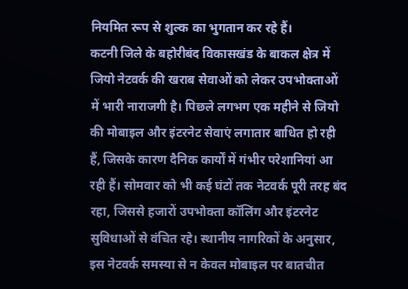नियमित रूप से शुल्क का भुगतान कर रहे हैं।
कटनी जिले के बहोरीबंद विकासखंड के बाकल क्षेत्र में जियो नेटवर्क की खराब सेवाओं को लेकर उपभोक्ताओं में भारी नाराजगी है। पिछले लगभग एक महीने से जियो की मोबाइल और इंटरनेट सेवाएं लगातार बाधित हो रही हैं, जिसके कारण दैनिक कार्यों में गंभीर परेशानियां आ रही हैं। सोमवार को भी कई घंटों तक नेटवर्क पूरी तरह बंद रहा, जिससे हजारों उपभोक्ता कॉलिंग और इंटरनेट सुविधाओं से वंचित रहे। स्थानीय नागरिकों के अनुसार, इस नेटवर्क समस्या से न केवल मोबाइल पर बातचीत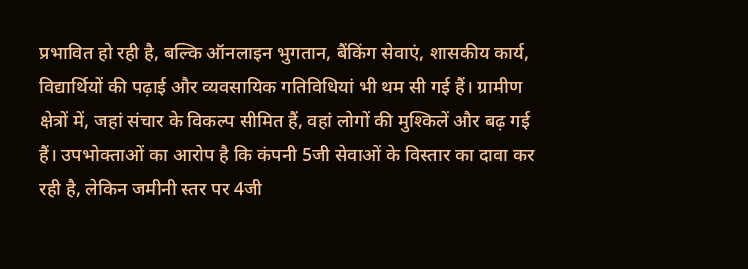प्रभावित हो रही है, बल्कि ऑनलाइन भुगतान, बैंकिंग सेवाएं, शासकीय कार्य, विद्यार्थियों की पढ़ाई और व्यवसायिक गतिविधियां भी थम सी गई हैं। ग्रामीण क्षेत्रों में, जहां संचार के विकल्प सीमित हैं, वहां लोगों की मुश्किलें और बढ़ गई हैं। उपभोक्ताओं का आरोप है कि कंपनी 5जी सेवाओं के विस्तार का दावा कर रही है, लेकिन जमीनी स्तर पर 4जी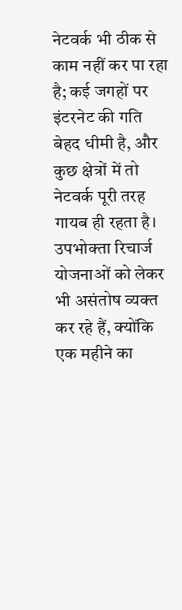नेटवर्क भी ठीक से काम नहीं कर पा रहा है; कई जगहों पर इंटरनेट की गति बेहद धीमी है, और कुछ क्षेत्रों में तो नेटवर्क पूरी तरह
गायब ही रहता है। उपभोक्ता रिचार्ज योजनाओं को लेकर भी असंतोष व्यक्त कर रहे हैं, क्योंकि एक महीने का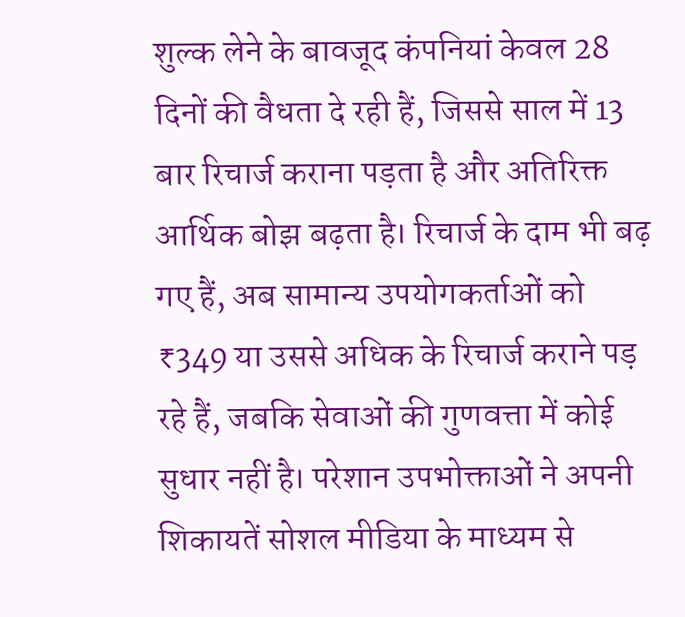शुल्क लेने के बावजूद कंपनियां केवल 28 दिनों की वैधता दे रही हैं, जिससे साल में 13 बार रिचार्ज कराना पड़ता है और अतिरिक्त आर्थिक बोझ बढ़ता है। रिचार्ज के दाम भी बढ़ गए हैं, अब सामान्य उपयोगकर्ताओं को ₹349 या उससे अधिक के रिचार्ज कराने पड़ रहे हैं, जबकि सेवाओं की गुणवत्ता में कोई सुधार नहीं है। परेशान उपभोक्ताओं ने अपनी शिकायतें सोशल मीडिया के माध्यम से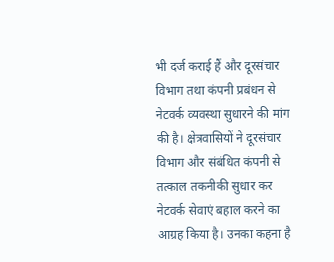भी दर्ज कराई हैं और दूरसंचार विभाग तथा कंपनी प्रबंधन से नेटवर्क व्यवस्था सुधारने की मांग की है। क्षेत्रवासियों ने दूरसंचार विभाग और संबंधित कंपनी से तत्काल तकनीकी सुधार कर नेटवर्क सेवाएं बहाल करने का आग्रह किया है। उनका कहना है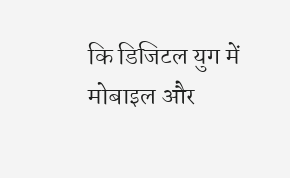कि डिजिटल युग में मोबाइल और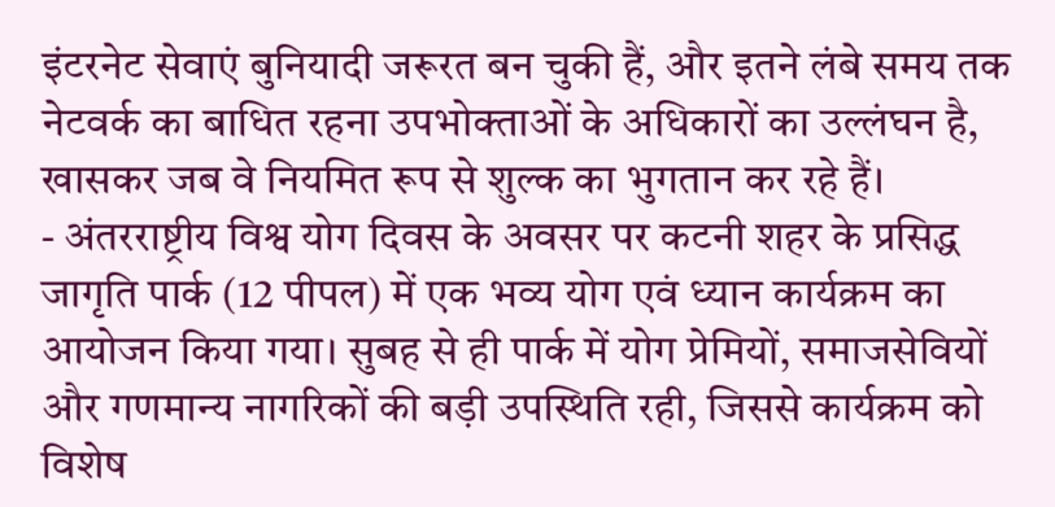इंटरनेट सेवाएं बुनियादी जरूरत बन चुकी हैं, और इतने लंबे समय तक नेटवर्क का बाधित रहना उपभोक्ताओं के अधिकारों का उल्लंघन है, खासकर जब वे नियमित रूप से शुल्क का भुगतान कर रहे हैं।
- अंतरराष्ट्रीय विश्व योग दिवस के अवसर पर कटनी शहर के प्रसिद्ध जागृति पार्क (12 पीपल) में एक भव्य योग एवं ध्यान कार्यक्रम का आयोजन किया गया। सुबह से ही पार्क में योग प्रेमियों, समाजसेवियों और गणमान्य नागरिकों की बड़ी उपस्थिति रही, जिससे कार्यक्रम को विशेष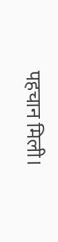पहचान मिली।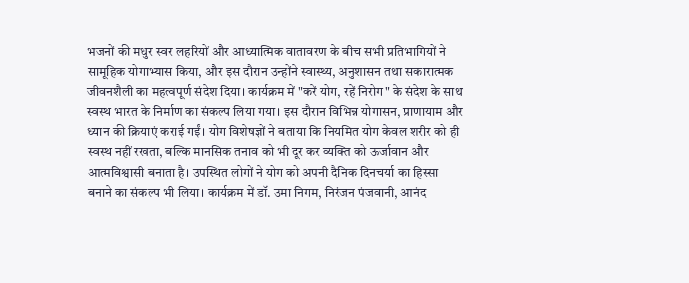भजनों की मधुर स्वर लहरियों और आध्यात्मिक वातावरण के बीच सभी प्रतिभागियों ने सामूहिक योगाभ्यास किया, और इस दौरान उन्होंने स्वास्थ्य, अनुशासन तथा सकारात्मक जीवनशैली का महत्वपूर्ण संदेश दिया। कार्यक्रम में "करें योग, रहें निरोग" के संदेश के साथ स्वस्थ भारत के निर्माण का संकल्प लिया गया। इस दौरान विभिन्न योगासन, प्राणायाम और ध्यान की क्रियाएं कराई गईं। योग विशेषज्ञों ने बताया कि नियमित योग केवल शरीर को ही स्वस्थ नहीं रखता, बल्कि मानसिक तनाव को भी दूर कर व्यक्ति को ऊर्जावान और आत्मविश्वासी बनाता है। उपस्थित लोगों ने योग को अपनी दैनिक दिनचर्या का हिस्सा बनाने का संकल्प भी लिया। कार्यक्रम में डॉ. उमा निगम, निरंजन पंजवानी, आनंद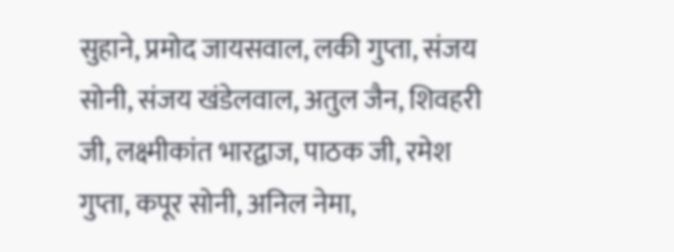सुहाने, प्रमोद जायसवाल, लकी गुप्ता, संजय सोनी, संजय खंडेलवाल, अतुल जैन, शिवहरी जी, लक्ष्मीकांत भारद्वाज, पाठक जी, रमेश गुप्ता, कपूर सोनी, अनिल नेमा,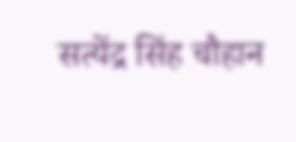सत्येंद्र सिंह चौहान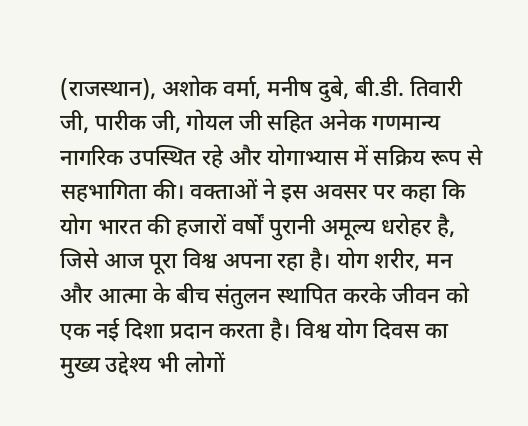(राजस्थान), अशोक वर्मा, मनीष दुबे, बी.डी. तिवारी जी, पारीक जी, गोयल जी सहित अनेक गणमान्य नागरिक उपस्थित रहे और योगाभ्यास में सक्रिय रूप से सहभागिता की। वक्ताओं ने इस अवसर पर कहा कि योग भारत की हजारों वर्षों पुरानी अमूल्य धरोहर है, जिसे आज पूरा विश्व अपना रहा है। योग शरीर, मन और आत्मा के बीच संतुलन स्थापित करके जीवन को एक नई दिशा प्रदान करता है। विश्व योग दिवस का मुख्य उद्देश्य भी लोगों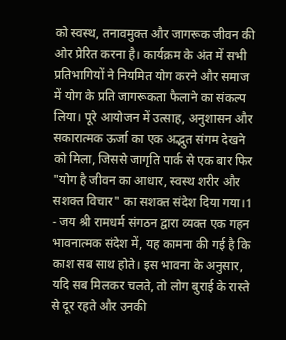को स्वस्थ, तनावमुक्त और जागरूक जीवन की ओर प्रेरित करना है। कार्यक्रम के अंत में सभी प्रतिभागियों ने नियमित योग करने और समाज में योग के प्रति जागरूकता फैलाने का संकल्प लिया। पूरे आयोजन में उत्साह, अनुशासन और सकारात्मक ऊर्जा का एक अद्भुत संगम देखने को मिला, जिससे जागृति पार्क से एक बार फिर "योग है जीवन का आधार, स्वस्थ शरीर और सशक्त विचार" का सशक्त संदेश दिया गया।1
- जय श्री रामधर्म संगठन द्वारा व्यक्त एक गहन भावनात्मक संदेश में, यह कामना की गई है कि काश सब साथ होते। इस भावना के अनुसार, यदि सब मिलकर चलते, तो लोग बुराई के रास्ते से दूर रहते और उनकी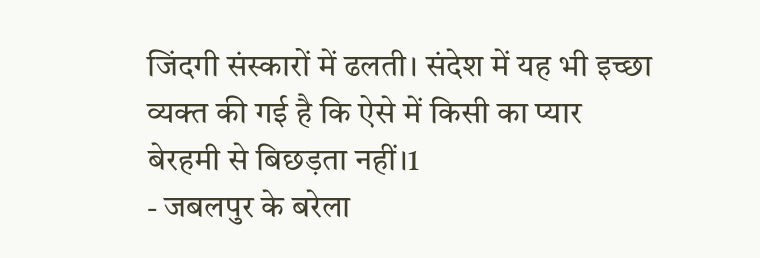जिंदगी संस्कारों में ढलती। संदेश में यह भी इच्छा व्यक्त की गई है कि ऐसे में किसी का प्यार बेरहमी से बिछड़ता नहीं।1
- जबलपुर के बरेला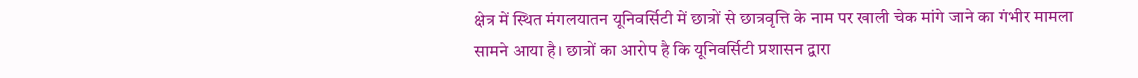क्षेत्र में स्थित मंगलयातन यूनिवर्सिटी में छात्रों से छात्रवृत्ति के नाम पर खाली चेक मांगे जाने का गंभीर मामला सामने आया है। छात्रों का आरोप है कि यूनिवर्सिटी प्रशासन द्वारा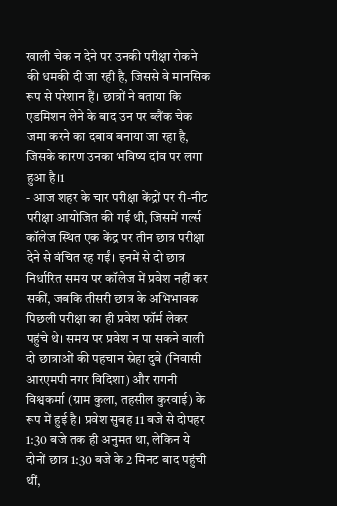खाली चेक न देने पर उनकी परीक्षा रोकने की धमकी दी जा रही है, जिससे वे मानसिक रूप से परेशान हैं। छात्रों ने बताया कि एडमिशन लेने के बाद उन पर ब्लैंक चेक जमा करने का दबाव बनाया जा रहा है, जिसके कारण उनका भविष्य दांव पर लगा हुआ है।1
- आज शहर के चार परीक्षा केंद्रों पर री-नीट परीक्षा आयोजित की गई थी, जिसमें गर्ल्स कॉलेज स्थित एक केंद्र पर तीन छात्र परीक्षा देने से वंचित रह गईं। इनमें से दो छात्र निर्धारित समय पर कॉलेज में प्रवेश नहीं कर सकीं, जबकि तीसरी छात्र के अभिभावक पिछली परीक्षा का ही प्रवेश फॉर्म लेकर पहुंचे थे। समय पर प्रवेश न पा सकने वाली दो छात्राओं की पहचान स्नेहा दुबे (निवासी आरएमपी नगर विदिशा) और रागनी विश्वकर्मा (ग्राम कुला, तहसील कुरवाई) के रूप में हुई है। प्रवेश सुबह 11 बजे से दोपहर 1:30 बजे तक ही अनुमत था, लेकिन ये दोनों छात्र 1:30 बजे के 2 मिनट बाद पहुंची थीं,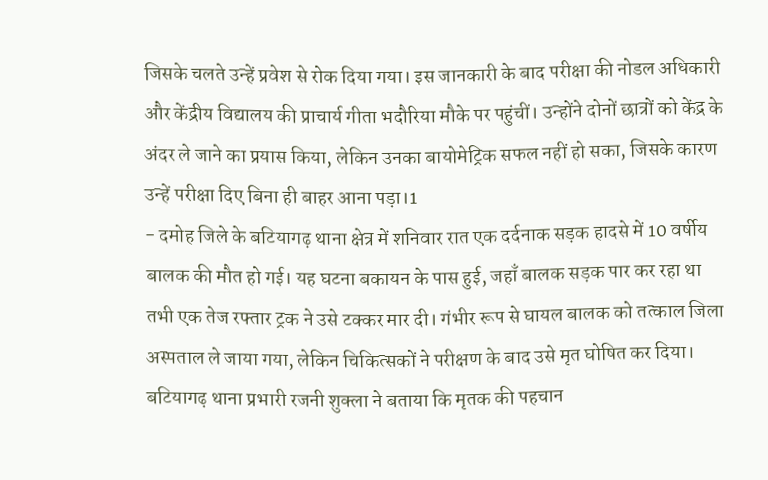जिसके चलते उन्हें प्रवेश से रोक दिया गया। इस जानकारी के बाद परीक्षा की नोडल अधिकारी और केंद्रीय विद्यालय की प्राचार्य गीता भदौरिया मौके पर पहुंचीं। उन्होंने दोनों छात्रों को केंद्र के अंदर ले जाने का प्रयास किया, लेकिन उनका बायोमेट्रिक सफल नहीं हो सका, जिसके कारण उन्हें परीक्षा दिए बिना ही बाहर आना पड़ा।1
- दमोह जिले के बटियागढ़ थाना क्षेत्र में शनिवार रात एक दर्दनाक सड़क हादसे में 10 वर्षीय बालक की मौत हो गई। यह घटना बकायन के पास हुई, जहाँ बालक सड़क पार कर रहा था तभी एक तेज रफ्तार ट्रक ने उसे टक्कर मार दी। गंभीर रूप से घायल बालक को तत्काल जिला अस्पताल ले जाया गया, लेकिन चिकित्सकों ने परीक्षण के बाद उसे मृत घोषित कर दिया। बटियागढ़ थाना प्रभारी रजनी शुक्ला ने बताया कि मृतक की पहचान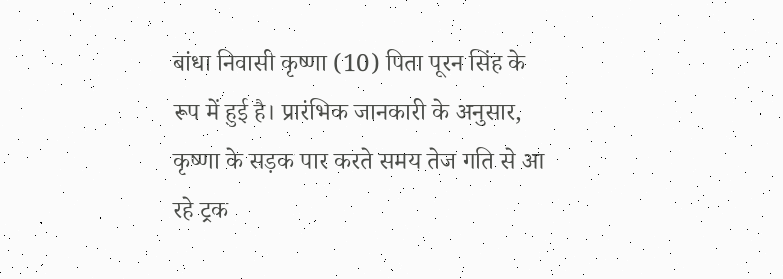बांधा निवासी कृष्णा (10) पिता पूरन सिंह के रूप में हुई है। प्रारंभिक जानकारी के अनुसार, कृष्णा के सड़क पार करते समय तेज गति से आ रहे ट्रक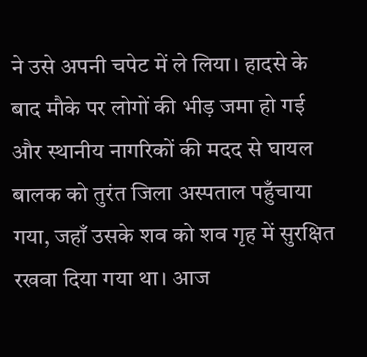ने उसे अपनी चपेट में ले लिया। हादसे के बाद मौके पर लोगों की भीड़ जमा हो गई और स्थानीय नागरिकों की मदद से घायल बालक को तुरंत जिला अस्पताल पहुँचाया गया, जहाँ उसके शव को शव गृह में सुरक्षित रखवा दिया गया था। आज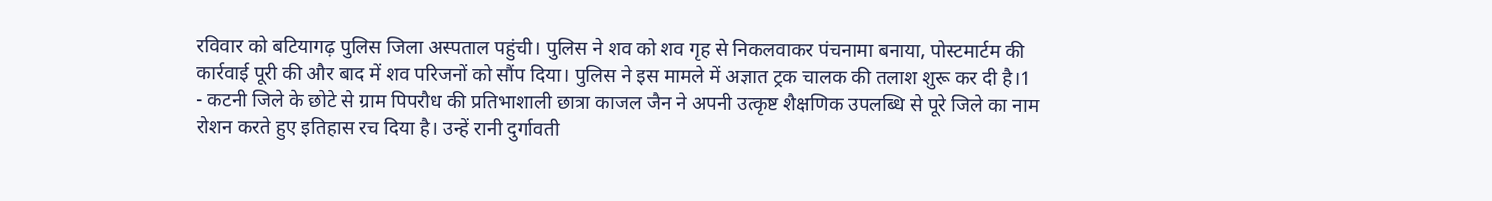रविवार को बटियागढ़ पुलिस जिला अस्पताल पहुंची। पुलिस ने शव को शव गृह से निकलवाकर पंचनामा बनाया, पोस्टमार्टम की कार्रवाई पूरी की और बाद में शव परिजनों को सौंप दिया। पुलिस ने इस मामले में अज्ञात ट्रक चालक की तलाश शुरू कर दी है।1
- कटनी जिले के छोटे से ग्राम पिपरौध की प्रतिभाशाली छात्रा काजल जैन ने अपनी उत्कृष्ट शैक्षणिक उपलब्धि से पूरे जिले का नाम रोशन करते हुए इतिहास रच दिया है। उन्हें रानी दुर्गावती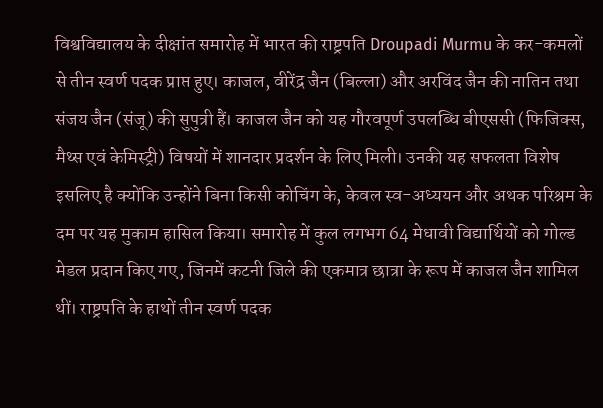विश्वविद्यालय के दीक्षांत समारोह में भारत की राष्ट्रपति Droupadi Murmu के कर-कमलों से तीन स्वर्ण पदक प्राप्त हुए। काजल, वीरेंद्र जैन (बिल्ला) और अरविंद जैन की नातिन तथा संजय जैन (संजू) की सुपुत्री हैं। काजल जैन को यह गौरवपूर्ण उपलब्धि बीएससी (फिजिक्स, मैथ्स एवं केमिस्ट्री) विषयों में शानदार प्रदर्शन के लिए मिली। उनकी यह सफलता विशेष इसलिए है क्योंकि उन्होंने बिना किसी कोचिंग के, केवल स्व-अध्ययन और अथक परिश्रम के दम पर यह मुकाम हासिल किया। समारोह में कुल लगभग 64 मेधावी विद्यार्थियों को गोल्ड मेडल प्रदान किए गए, जिनमें कटनी जिले की एकमात्र छात्रा के रूप में काजल जैन शामिल थीं। राष्ट्रपति के हाथों तीन स्वर्ण पदक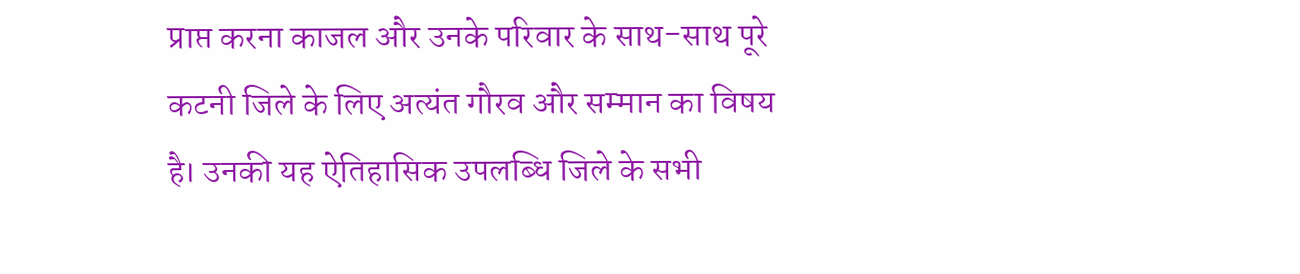प्राप्त करना काजल और उनके परिवार के साथ-साथ पूरे कटनी जिले के लिए अत्यंत गौरव और सम्मान का विषय है। उनकी यह ऐतिहासिक उपलब्धि जिले के सभी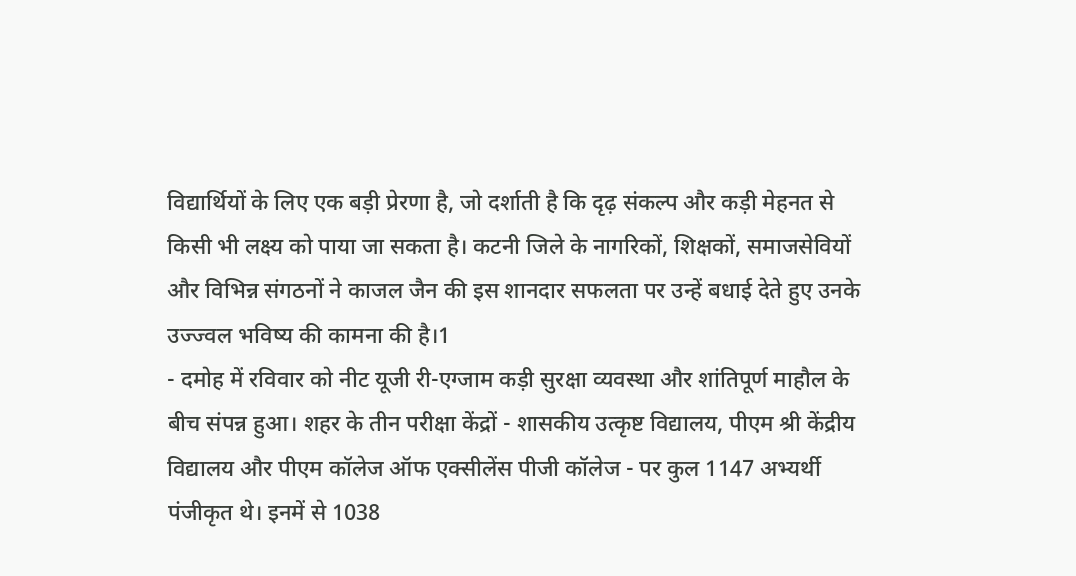विद्यार्थियों के लिए एक बड़ी प्रेरणा है, जो दर्शाती है कि दृढ़ संकल्प और कड़ी मेहनत से किसी भी लक्ष्य को पाया जा सकता है। कटनी जिले के नागरिकों, शिक्षकों, समाजसेवियों और विभिन्न संगठनों ने काजल जैन की इस शानदार सफलता पर उन्हें बधाई देते हुए उनके उज्ज्वल भविष्य की कामना की है।1
- दमोह में रविवार को नीट यूजी री-एग्जाम कड़ी सुरक्षा व्यवस्था और शांतिपूर्ण माहौल के बीच संपन्न हुआ। शहर के तीन परीक्षा केंद्रों - शासकीय उत्कृष्ट विद्यालय, पीएम श्री केंद्रीय विद्यालय और पीएम कॉलेज ऑफ एक्सीलेंस पीजी कॉलेज - पर कुल 1147 अभ्यर्थी पंजीकृत थे। इनमें से 1038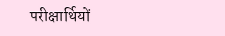परीक्षार्थियों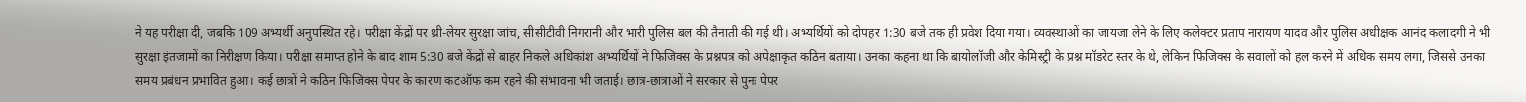ने यह परीक्षा दी, जबकि 109 अभ्यर्थी अनुपस्थित रहे। परीक्षा केंद्रों पर थ्री-लेयर सुरक्षा जांच, सीसीटीवी निगरानी और भारी पुलिस बल की तैनाती की गई थी। अभ्यर्थियों को दोपहर 1:30 बजे तक ही प्रवेश दिया गया। व्यवस्थाओं का जायजा लेने के लिए कलेक्टर प्रताप नारायण यादव और पुलिस अधीक्षक आनंद कलादगी ने भी सुरक्षा इंतजामों का निरीक्षण किया। परीक्षा समाप्त होने के बाद शाम 5:30 बजे केंद्रों से बाहर निकले अधिकांश अभ्यर्थियों ने फिजिक्स के प्रश्नपत्र को अपेक्षाकृत कठिन बताया। उनका कहना था कि बायोलॉजी और केमिस्ट्री के प्रश्न मॉडरेट स्तर के थे, लेकिन फिजिक्स के सवालों को हल करने में अधिक समय लगा, जिससे उनका समय प्रबंधन प्रभावित हुआ। कई छात्रों ने कठिन फिजिक्स पेपर के कारण कटऑफ कम रहने की संभावना भी जताई। छात्र-छात्राओं ने सरकार से पुनः पेपर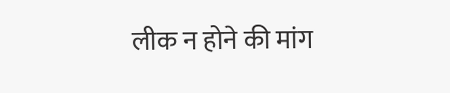लीक न होने की मांग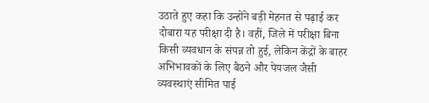उठाते हुए कहा कि उन्होंने बड़ी मेहनत से पढ़ाई कर दोबारा यह परीक्षा दी है। वहीं, जिले में परीक्षा बिना किसी व्यवधान के संपन्न तो हुई, लेकिन केंद्रों के बाहर अभिभावकों के लिए बैठने और पेयजल जैसी व्यवस्थाएं सीमित पाई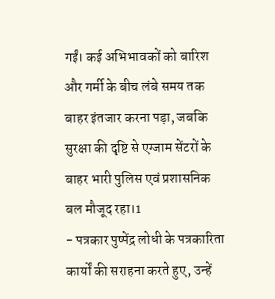गईं। कई अभिभावकों को बारिश और गर्मी के बीच लंबे समय तक बाहर इंतजार करना पड़ा, जबकि सुरक्षा की दृष्टि से एग्जाम सेंटरों के बाहर भारी पुलिस एवं प्रशासनिक बल मौजूद रहा।1
- पत्रकार पुष्पेंद्र लोधी के पत्रकारिता कार्यों की सराहना करते हुए, उन्हें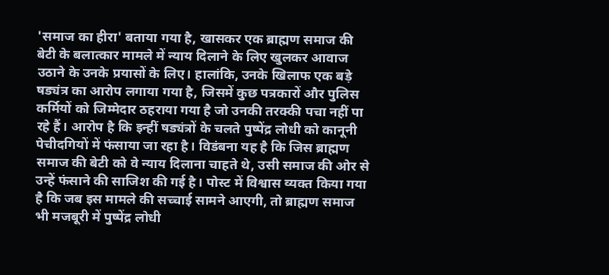'समाज का हीरा' बताया गया है, खासकर एक ब्राह्मण समाज की बेटी के बलात्कार मामले में न्याय दिलाने के लिए खुलकर आवाज उठाने के उनके प्रयासों के लिए। हालांकि, उनके खिलाफ एक बड़े षड्यंत्र का आरोप लगाया गया है, जिसमें कुछ पत्रकारों और पुलिस कर्मियों को जिम्मेदार ठहराया गया है जो उनकी तरक्की पचा नहीं पा रहे हैं। आरोप है कि इन्हीं षड्यंत्रों के चलते पुष्पेंद्र लोधी को कानूनी पेचीदगियों में फंसाया जा रहा है। विडंबना यह है कि जिस ब्राह्मण समाज की बेटी को वे न्याय दिलाना चाहते थे, उसी समाज की ओर से उन्हें फंसाने की साजिश की गई है। पोस्ट में विश्वास व्यक्त किया गया है कि जब इस मामले की सच्चाई सामने आएगी, तो ब्राह्मण समाज भी मजबूरी में पुष्पेंद्र लोधी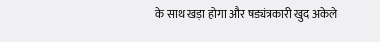के साथ खड़ा होगा और षड्यंत्रकारी खुद अकेले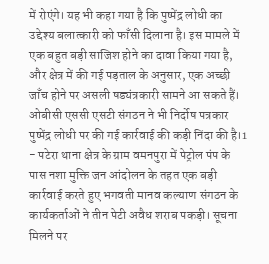में रोएंगे। यह भी कहा गया है कि पुष्पेंद्र लोधी का उद्देश्य बलात्कारी को फाँसी दिलाना है। इस मामले में एक बहुत बड़ी साजिश होने का दावा किया गया है, और क्षेत्र में की गई पड़ताल के अनुसार, एक अच्छी जाँच होने पर असली षड्यंत्रकारी सामने आ सकते हैं। ओबीसी एससी एसटी संगठन ने भी निर्दोष पत्रकार पुष्पेंद्र लोधी पर की गई कार्रवाई की कड़ी निंदा की है।1
- पटेरा थाना क्षेत्र के ग्राम वमनपुरा में पेट्रोल पंप के पास नशा मुक्ति जन आंदोलन के तहत एक बड़ी कार्रवाई करते हुए भगवती मानव कल्याण संगठन के कार्यकर्ताओं ने तीन पेटी अवैध शराब पकड़ी। सूचना मिलने पर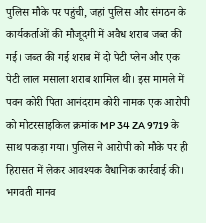पुलिस मौके पर पहुंची, जहां पुलिस और संगठन के कार्यकर्ताओं की मौजूदगी में अवैध शराब जब्त की गई। जब्त की गई शराब में दो पेटी प्लेन और एक पेटी लाल मसाला शराब शामिल थी। इस मामले में पवन कोरी पिता आनंदराम कोरी नामक एक आरोपी को मोटरसाइकिल क्रमांक MP 34 ZA 9719 के साथ पकड़ा गया। पुलिस ने आरोपी को मौके पर ही हिरासत में लेकर आवश्यक वैधानिक कार्रवाई की। भगवती मानव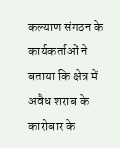कल्याण संगठन के कार्यकर्ताओं ने बताया कि क्षेत्र में अवैध शराब के कारोबार के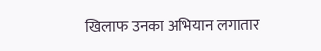खिलाफ उनका अभियान लगातार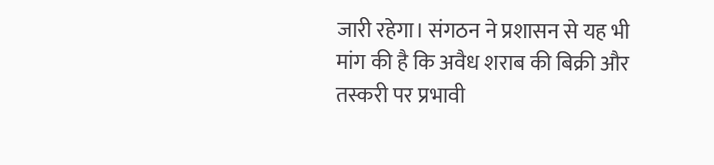जारी रहेगा। संगठन ने प्रशासन से यह भी मांग की है कि अवैध शराब की बिक्री और तस्करी पर प्रभावी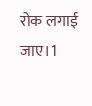रोक लगाई जाए।1